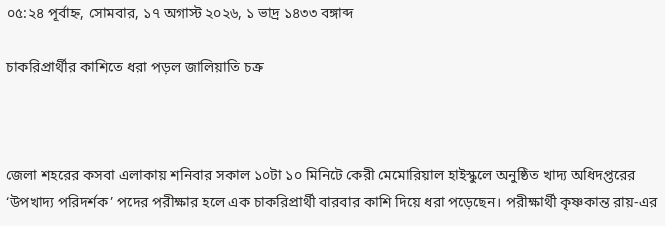০৫:২৪ পূর্বাহ্ন, সোমবার, ১৭ অগাস্ট ২০২৬, ১ ভাদ্র ১৪৩৩ বঙ্গাব্দ

চাকরিপ্রার্থীর কাশিতে ধরা পড়ল জালিয়াতি চক্র



জেলা শহরের কসবা এলাকায় শনিবার সকাল ১০টা ১০ মিনিটে কেরী মেমোরিয়াল হাইস্কুলে অনুষ্ঠিত খাদ্য অধিদপ্তরের ‘উপখাদ্য পরিদর্শক’ পদের পরীক্ষার হলে এক চাকরিপ্রার্থী বারবার কাশি দিয়ে ধরা পড়েছেন। পরীক্ষার্থী কৃষ্ণকান্ত রায়-এর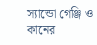স্যান্ডো গেঞ্জি ও কানের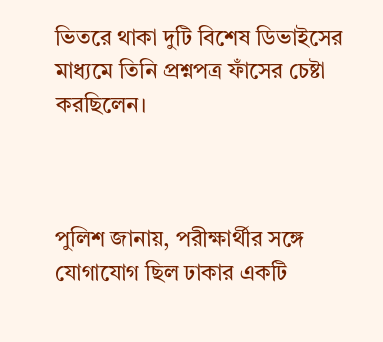ভিতরে থাকা দুটি বিশেষ ডিভাইসের মাধ্যমে তিনি প্রশ্নপত্র ফাঁসের চেষ্টা করছিলেন।



পুলিশ জানায়, পরীক্ষার্থীর সঙ্গে যোগাযোগ ছিল ঢাকার একটি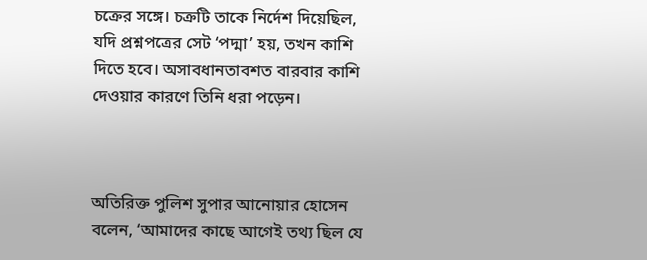চক্রের সঙ্গে। চক্রটি তাকে নির্দেশ দিয়েছিল, যদি প্রশ্নপত্রের সেট ‘পদ্মা’ হয়, তখন কাশি দিতে হবে। অসাবধানতাবশত বারবার কাশি দেওয়ার কারণে তিনি ধরা পড়েন।



অতিরিক্ত পুলিশ সুপার আনোয়ার হোসেন বলেন, ‘আমাদের কাছে আগেই তথ্য ছিল যে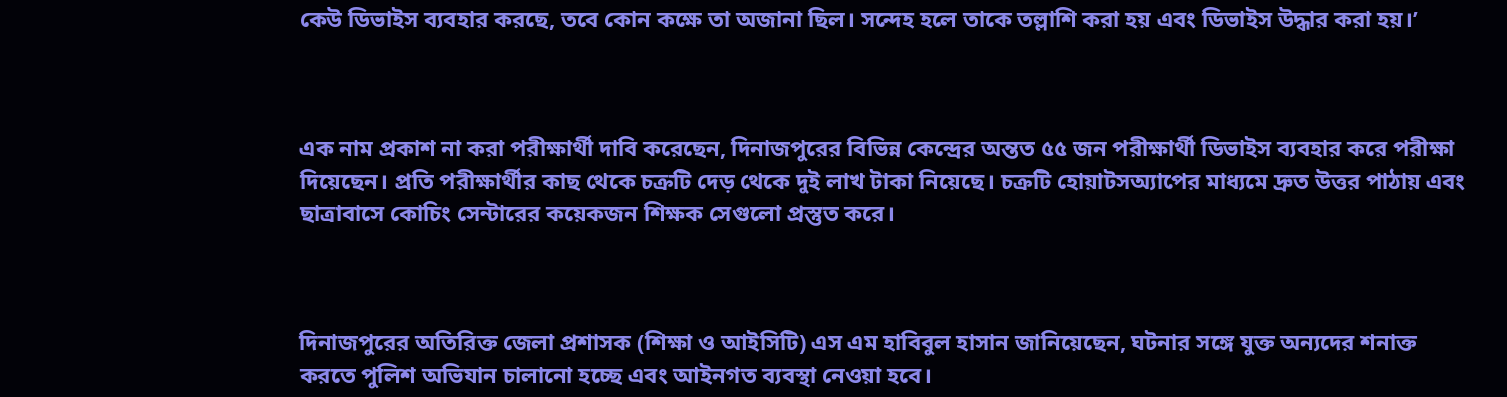কেউ ডিভাইস ব্যবহার করছে, তবে কোন কক্ষে তা অজানা ছিল। সন্দেহ হলে তাকে তল্লাশি করা হয় এবং ডিভাইস উদ্ধার করা হয়।’



এক নাম প্রকাশ না করা পরীক্ষার্থী দাবি করেছেন, দিনাজপুরের বিভিন্ন কেন্দ্রের অন্তত ৫৫ জন পরীক্ষার্থী ডিভাইস ব্যবহার করে পরীক্ষা দিয়েছেন। প্রতি পরীক্ষার্থীর কাছ থেকে চক্রটি দেড় থেকে দুই লাখ টাকা নিয়েছে। চক্রটি হোয়াটসঅ্যাপের মাধ্যমে দ্রুত উত্তর পাঠায় এবং ছাত্রাবাসে কোচিং সেন্টারের কয়েকজন শিক্ষক সেগুলো প্রস্তুত করে।



দিনাজপুরের অতিরিক্ত জেলা প্রশাসক (শিক্ষা ও আইসিটি) এস এম হাবিবুল হাসান জানিয়েছেন, ঘটনার সঙ্গে যুক্ত অন্যদের শনাক্ত করতে পুলিশ অভিযান চালানো হচ্ছে এবং আইনগত ব্যবস্থা নেওয়া হবে।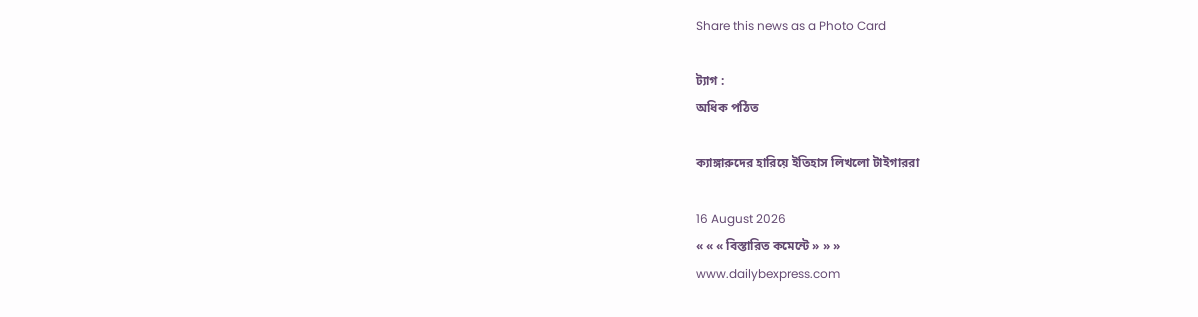Share this news as a Photo Card

ট্যাগ :
অধিক পঠিত

ক্যাঙ্গারুদের হারিয়ে ইতিহাস লিখলো টাইগাররা

16 August 2026
« « « বিস্তারিত কমেন্টে » » »
www.dailybexpress.com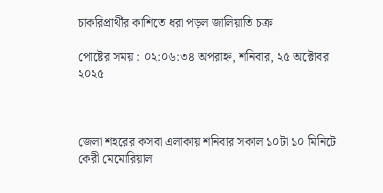চাকরিপ্রার্থীর কাশিতে ধরা পড়ল জালিয়াতি চক্র

পোষ্টের সময় : ০২:০৬:৩৪ অপরাহ্ন, শনিবার, ২৫ অক্টোবর ২০২৫



জেলা শহরের কসবা এলাকায় শনিবার সকাল ১০টা ১০ মিনিটে কেরী মেমোরিয়াল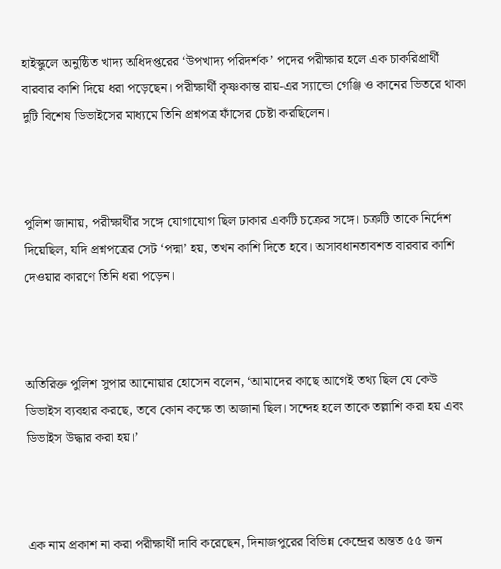হাইস্কুলে অনুষ্ঠিত খাদ্য অধিদপ্তরের ‘উপখাদ্য পরিদর্শক’ পদের পরীক্ষার হলে এক চাকরিপ্রার্থী বারবার কাশি দিয়ে ধরা পড়েছেন। পরীক্ষার্থী কৃষ্ণকান্ত রায়-এর স্যান্ডো গেঞ্জি ও কানের ভিতরে থাকা দুটি বিশেষ ডিভাইসের মাধ্যমে তিনি প্রশ্নপত্র ফাঁসের চেষ্টা করছিলেন।



পুলিশ জানায়, পরীক্ষার্থীর সঙ্গে যোগাযোগ ছিল ঢাকার একটি চক্রের সঙ্গে। চক্রটি তাকে নির্দেশ দিয়েছিল, যদি প্রশ্নপত্রের সেট ‘পদ্মা’ হয়, তখন কাশি দিতে হবে। অসাবধানতাবশত বারবার কাশি দেওয়ার কারণে তিনি ধরা পড়েন।



অতিরিক্ত পুলিশ সুপার আনোয়ার হোসেন বলেন, ‘আমাদের কাছে আগেই তথ্য ছিল যে কেউ ডিভাইস ব্যবহার করছে, তবে কোন কক্ষে তা অজানা ছিল। সন্দেহ হলে তাকে তল্লাশি করা হয় এবং ডিভাইস উদ্ধার করা হয়।’



এক নাম প্রকাশ না করা পরীক্ষার্থী দাবি করেছেন, দিনাজপুরের বিভিন্ন কেন্দ্রের অন্তত ৫৫ জন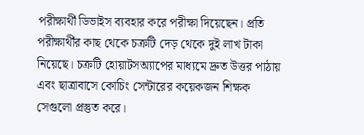পরীক্ষার্থী ডিভাইস ব্যবহার করে পরীক্ষা দিয়েছেন। প্রতি পরীক্ষার্থীর কাছ থেকে চক্রটি দেড় থেকে দুই লাখ টাকা নিয়েছে। চক্রটি হোয়াটসঅ্যাপের মাধ্যমে দ্রুত উত্তর পাঠায় এবং ছাত্রাবাসে কোচিং সেন্টারের কয়েকজন শিক্ষক সেগুলো প্রস্তুত করে।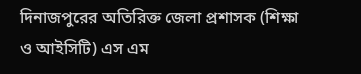দিনাজপুরের অতিরিক্ত জেলা প্রশাসক (শিক্ষা ও আইসিটি) এস এম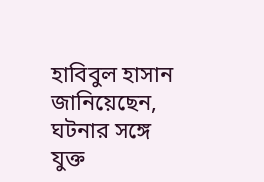হাবিবুল হাসান জানিয়েছেন, ঘটনার সঙ্গে যুক্ত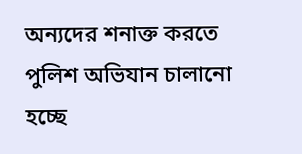অন্যদের শনাক্ত করতে পুলিশ অভিযান চালানো হচ্ছে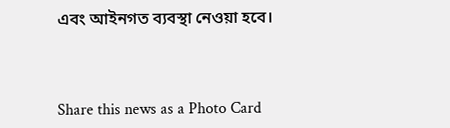এবং আইনগত ব্যবস্থা নেওয়া হবে।



Share this news as a Photo Card